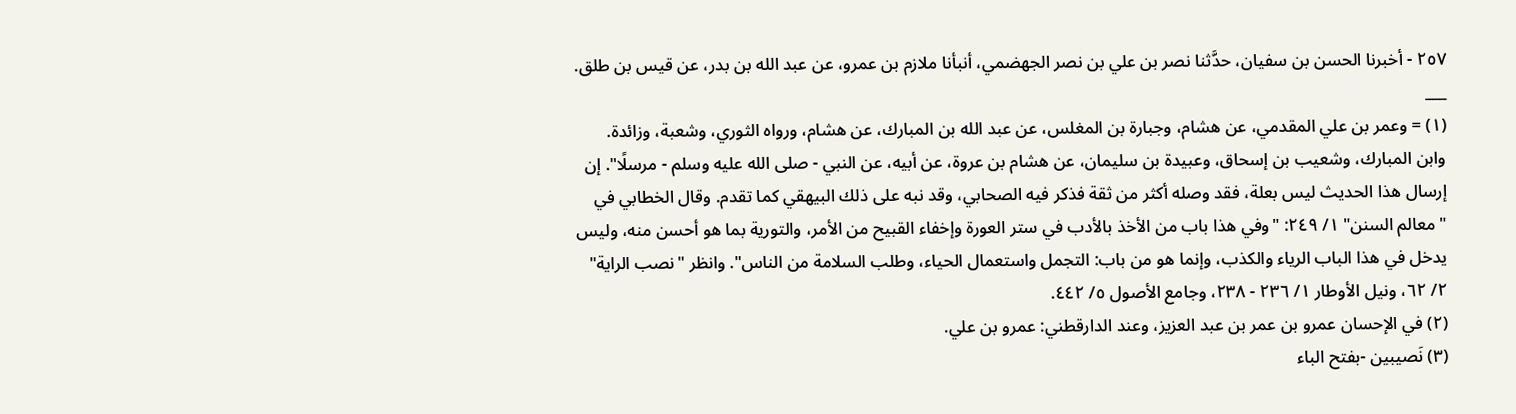٢٥٧ - أخبرنا الحسن بن سفيان، حدَّثنا نصر بن علي بن نصر الجهضمي، أنبأنا ملازم بن عمرو، عن عبد الله بن بدر، عن قيس بن طلق.
___
(١) = وعمر بن علي المقدمي، عن هشام، وجبارة بن المغلس، عن عبد الله بن المبارك، عن هشام، ورواه الثوري، وشعبة، وزائدة. وابن المبارك، وشعيب بن إسحاق، وعبيدة بن سليمان، عن هشام بن عروة، عن أبيه، عن النبي - صلى الله عليه وسلم - مرسلًا". إن إرسال هذا الحديث ليس بعلة، فقد وصله أكثر من ثقة فذكر فيه الصحابي، وقد نبه على ذلك البيهقي كما تقدم. وقال الخطابي في "معالم السنن" ١/ ٢٤٩: "وفي هذا باب من الأخذ بالأدب في ستر العورة وإخفاء القبيح من الأمر، والتورية بما هو أحسن منه، وليس يدخل في هذا الباب الرياء والكذب، وإنما هو من باب: التجمل واستعمال الحياء، وطلب السلامة من الناس". وانظر "نصب الراية" ٢/ ٦٢، ونيل الأوطار ١/ ٢٣٦ - ٢٣٨، وجامع الأصول ٥/ ٤٤٢.
(٢) في الإحسان عمرو بن عمر بن عبد العزيز، وعند الدارقطني: عمرو بن علي.
(٣) نَصيبين -بفتح الباء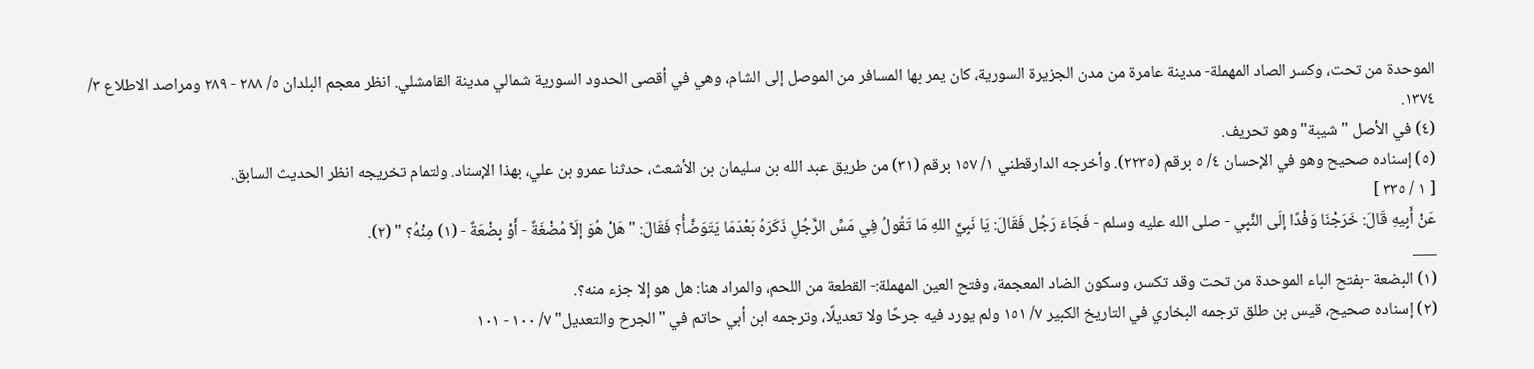الموحدة من تحت، وكسر الصاد المهملة- مدينة عامرة من مدن الجزيرة السورية، كان يمر بها المسافر من الموصل إلى الشام، وهي في أقصى الحدود السورية شمالي مدينة القامشلي. انظر معجم البلدان ٥/ ٢٨٨ - ٢٨٩ ومراصد الاطلاع ٣/ ١٣٧٤.
(٤) في الأصل "شيبة" وهو تحريف.
(٥) إسناده صحيح وهو في الإحسان ٤/ ٥ برقم (٢٢٣٥). وأخرجه الدارقطني ١/ ١٥٧ برقم (٣١) من طريق عبد الله بن سليمان بن الأشعث، حدثنا عمرو بن علي، بهذا الإسناد. ولتمام تخريجه انظر الحديث السابق.
[ ١ / ٣٣٥ ]
عَنْ أَبِيهِ قَالَ: خَرَجْنَا وَفْدًا إلَى النَّبِي - صلى الله عليه وسلم - فَجَاءَ رَجُل فَقَالَ: يَا نَبِيَّ اللهِ مَا تَقُولُ فِي مَسِّ الرَّجُلِ ذَكَرَهُ بَعْدَمَا يَتَوَضَّأُ؟ فَقَالَ: "هَلْ هُوَ إلَاّ مُضْغَةٌ - أَوْ بِضْعَةٌ - (١) مِنْهُ؟ " (٢).
___
(١) البضعة -بفتح الباء الموحدة من تحت وقد تكسر، وسكون الضاد المعجمة، وفتح العين المهملة:- القطعة من اللحم، والمراد هنا: هل هو إلا جزء منه؟.
(٢) إسناده صحيح، قيس بن طلق ترجمه البخاري في التاريخ الكبير ٧/ ١٥١ ولم يورد فيه جرحًا ولا تعديلًا، وترجمه ابن أبي حاتم في "الجرح والتعديل" ٧/ ١٠٠ - ١٠١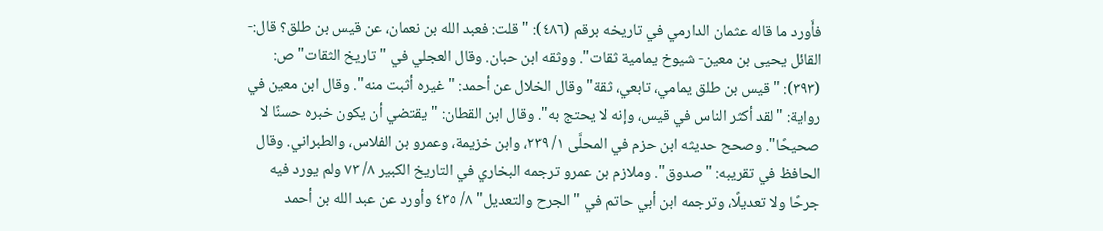فأَورد ما قاله عثمان الدارمي في تاريخه برقم (٤٨٦): "قلت: فعبد الله بن نعمان، عن قيس بن طلق؟ قال:- القائل يحيى بن معين- شيوخ يمامية ثقات". ووثقه ابن حبان. وقال العجلي في "تاريخ الثقات" ص: (٣٩٣): "قيس بن طلق يمامي، تابعي، ثقة" وقال الخلال عن أحمد: "غيره أثبت منه". وقال ابن معين في رواية: "لقد أكثر الناس في قيس، وإنه لا يحتج به". وقال ابن القطان: "يقتضي أن يكون خبره حسنًا لا صحيحًا". وصحح حديثه ابن حزم في المحلَّى ١/ ٢٣٩، وابن خزيمة، وعمرو بن الفلاس، والطبراني. وقال الحافظ في تقريبه: "صدوق". وملازم بن عمرو ترجمه البخاري في التاريخ الكبير ٨/ ٧٣ ولم يورد فيه جرحًا ولا تعديلًا، وترجمه ابن أبي حاتم في "الجرح والتعديل" ٨/ ٤٣٥ وأورد عن عبد الله بن أحمد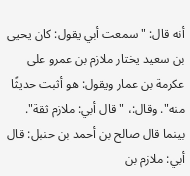أنه قال: "سمعت أبي يقول: كان يحيى بن سعيد يختار ملازم بن عمرو على عكرمة بن عمار ويقول: هو أثبت حديثًا منه". وقال:، "قال أبي: ملازم ثقة". بينما قال صالح بن أحمد بن حنبل: قال أبي: ملازم بن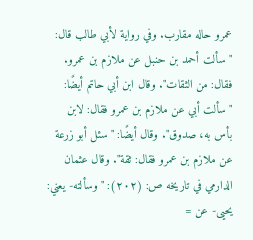عمرو حاله مقارب. وفي رواية لأبي طالب قال: "سألت أحمد بن حنبل عن ملازم بن عمرو. فقال: من الثقات". وقال ابن أبي حاتم أيضًا: "سألت أبي عن ملازم بن عمرو فقال: لابن بأس به، صدوق". وقال أيضًا: "سئل أبو زرعة عن ملازم بن عمرو فقال: ثقة". وقال عثمان الدارمي في تاريخه ص: (٢٠٢): "وسألته- يعني: يحيى- عن =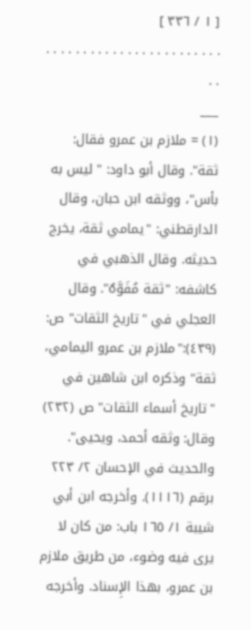[ ١ / ٣٣٦ ]
. . . . . . . . . . . . . . . . . . . . . . . . . .
___
(١) = ملازم بن عمرو فقال: ثقة". وقال أبو داود: " ليس به بأس"، ووثقه ابن حبان، وقال الدارقطني: "يمامي ثقة، يخرج حديثه. وقال الذهبي في كاشفه: "ثقة مُفَوَّهٌ". وقال العجلي في "تاريخ الثقات" ص: (٤٣٩):"ملازم بن عمرو اليمامي، ثقة" وذكره ابن شاهين في "تاريخ أسماء الثقات" ص (٢٣٢) وقال: وثقه أحمد، ويحيى". والحديث في الإحسان ٢/ ٢٢٣ برقم (١١١٦). وأخرجه ابن أبي شيبة ١/ ١٦٥ باب: من كان لا يرى فيه وضوء، من طريق ملازم بن عمرو، بهذا الإِسناد. وأخرجه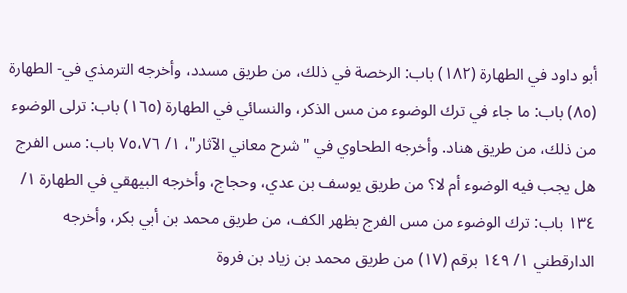أبو داود في الطهارة (١٨٢) باب: الرخصة في ذلك، من طريق مسدد، وأخرجه الترمذي في- الطهارة (٨٥) باب: ما جاء في ترك الوضوء من مس الذكر، والنسائي في الطهارة (١٦٥) باب: ترلى الوضوء من ذلك، من طريق هناد. وأخرجه الطحاوي في "شرح معاني الآثار"، ١/ ٧٥،٧٦ باب: مس الفرج هل يجب فيه الوضوء أم لا؟ من طريق يوسف بن عدي، وحجاج، وأخرجه البيهقي في الطهارة ١/ ١٣٤ باب: ترك الوضوء من مس الفرج بظهر الكف، من طريق محمد بن أبي بكر، وأخرجه الدارقطني ١/ ١٤٩ برقم (١٧) من طريق محمد بن زياد بن فروة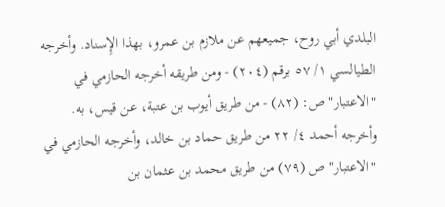البلدي أبي روح، جميعهم عن ملازم بن عمرو، بهذا الإِسناد. وأخرجه الطيالسي ١/ ٥٧ برقم (٢٠٤) - ومن طريقه أخرجه الحازمي في "الاعتبار" ص: (٨٢) - من طريق أيوب بن عتبة، عن قيس، به. وأخرجه أحمد ٤/ ٢٢ من طريق حماد بن خالد، وأخرجه الحازمي في "الاعتبار" ص (٧٩) من طريق محمد بن عثمان بن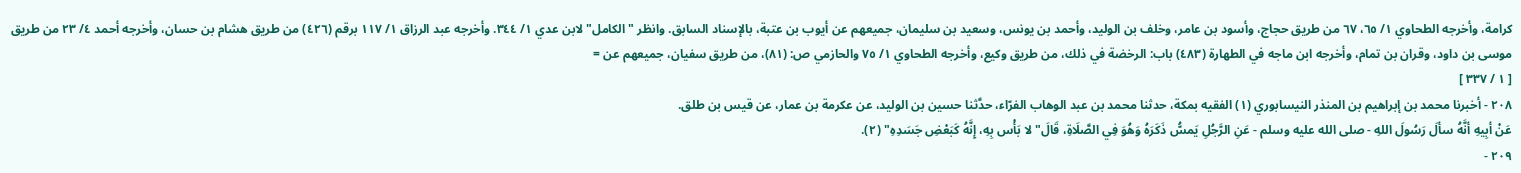كرامة، وأخرجه الطحاوي ١/ ٦٥، ٦٧ من طريق حجاج، وأسود بن عامر، وخلف بن الوليد، وأحمد بن يونس، وسعيد بن سليمان، جميعهم عن أيوب بن عتبة، بالإسناد السابق. وانظر "الكامل" لابن عدي ١/ ٣٤٤. وأخرجه عبد الرزاق ١/ ١١٧ برقم (٤٢٦) من طريق هشام بن حسان، وأخرجه أحمد ٤/ ٢٣ من طريق موسى بن داود، وقران بن تمام، وأخرجه ابن ماجه في الطهارة (٤٨٣) باب: الرخضة في ذلك، من طريق وكيع، وأخرجه الطحاوي ١/ ٧٥ والحازمي ص: (٨١)، من طريق سفيان، جميعهم عن =
[ ١ / ٣٣٧ ]
٢٠٨ - أخبرنا محمد بن إبراهيم بن المنذر النيسابوري (١) الفقيه بمكة، حدثنا محمد بن عبد الوهاب الفرّاء، حدَّثنا حسين بن الوليد، عن عكرمة بن عمار، عن قيس بن طلق.
عَنْ أبِيهِ أنَّهُ سألَ رَسُولَ اللهِ - صلى الله عليه وسلم - عَنِ الرَّجُلِ يَمسُّ ذَكَرَهُ وَهُوَ فِي الصَّلَاةِ، قَالَ" لا بَأْس بِهِ، إِنَّهُ كَبَعْضِ جَسَدِهِ" (٢).
٢٠٩ -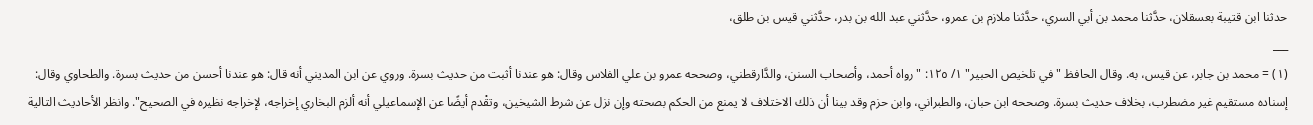حدثنا ابن قتيبة بعسقلان، حدَّثنا محمد بن أبي السري، حدَّثنا ملازم بن عمرو، حدَّثني عبد الله بن بدر، حدَّثني قيس بن طلق،
___
(١) = محمد بن جابر، عن قيس، به. وقال الحافظ "في تلخيص الحبير" ١/ ١٢٥: "رواه أحمد، وأصحاب السنن، والدَّارقطني، وصححه عمرو بن علي الفلاس وقال: هو عندنا أثبت من حديث بسرة. وروي عن ابن المديني أنه قال: هو عندنا أحسن من حديث بسرة. والطحاوي وقال: إسناده مستقيم غير مضطرب، بخلاف حديث بسرة. وصححه ابن حبان، والطبراني، وابن حزم وقد بينا أن ذلك الاختلاف لا يمنع من الحكم بصحته وإن نزل عن شرط الشيخين، وتقْدم أيضًا عن الإسماعيلي أنه ألزم البخاري إخراجه، لإخراجه نظيره في الصحيح". وانظر الأحاديث التالية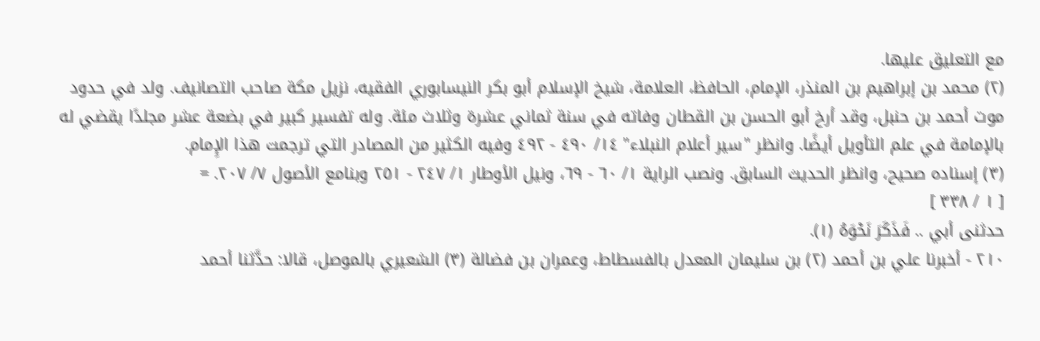مع التعليق عليها.
(٢) محمد بن إبراهيم بن المنذر، الإمام، الحافظ، العلامة، شيخ الإسلام أبو بكر النيسابوري الفقيه، نزيل مكة صاحب التصانيف. ولد في حدود موت أحمد بن حنبل، وقد أرخ أبو الحسن بن القطان وفاته في سنة ثماني عشرة وثلاث مئة. وله تفسير كبير في بضعة عشر مجلدًا يقضي له بالإمامة في علم التأويل أيضًا. وانظر "سير أعلام النبلاء" ١٤/ ٤٩٠ - ٤٩٢ وفيه الكثير من المصادر التي ترجمت هذا الإِمام.
(٣) إسناده صحيح، وانظر الحديث السابق. ونصب الراية ١/ ٦٠ - ٦٩، ونيل الأوطار ١/ ٢٤٧ - ٢٥١ وبنامع الأصول ٧/ ٢٠٧. =
[ ١ / ٣٣٨ ]
حدثنى أبي .. فَذَكَرَ نَحْوَهُ (١).
٢١٠ - أخبرنا علي بن أحمد (٢) بن سليمان المعدل بالفسطاط، وعمران بن فضالة (٣) الشعيري بالموصل، قالا: حدَّثنا أحمد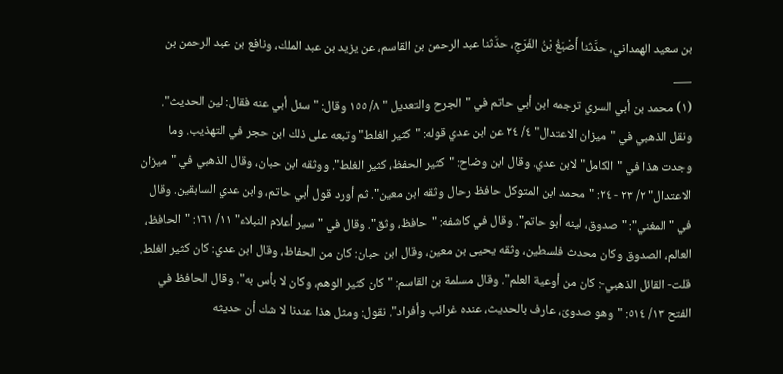بن سعيد الهمداني، حدَّثنا أَصْبَغُ بْنُ الفَرَجِ، حدَّثنا عبد الرحمن بن القاسم، عن يزيد بن عبد الملك، ونافع بن عبد الرحمن بن
___
(١) محمد بن أبي السري ترجمه ابن أبي حاتم في "الجرح والتعديل " ٨/ ١٥٥ وقال: "سئل أبي عنه فقال: لين الحديث". ونقل الذهبي في "ميزان الاعتدال" ٤/ ٢٤ عن ابن عدي قوله: "كثير الغلط" وتبعه على ذلك ابن حجر في التهذيب. وما وجدت هذا في "الكامل" لابن عدي. وقال ابن وضاح: "كثير الحفظ، كثير الغلط". ووثقه ابن حبان، وقال الذهبي في "ميزان الاعتدال" ٢/ ٢٣ - ٢٤: "محمد ابن المتوكل حافظ رحال وثقه ابن معين". ثم أورد قول أبي حاتم، وابن عدي السابقين. وقال في "المغني": "صدوق، لينه أبو حاتم". وقال في كاشفه: "حافظ، وثق". وقال في "سير أعلام النبلاء" ١١/ ١٦١: "الحافظ، العالم، الصدوق وكان محدث فلسطين، وثقه يحيى بن معين، وقال ابن حبان: كان من الحفاظ، وقال ابن عدي: كان كثير الغلط. قلت- القائل الذهبي-: كان من أوعية العلم". وقال مسلمة بن القاسم: "كان كثير الوهم، وكان لا بأس به". وقال الحافظ في الفتح ١٣/ ٥١٤: "وهو صدوىَ، عارف بالحديث، عنده غرائب وأفراد". نقول: ومثل هذا عندنا لا شك أن حديثه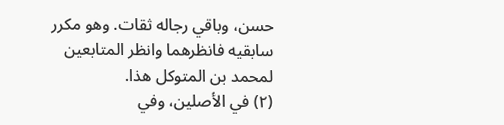حسن، وباقي رجاله ثقات. وهو مكرر سابقيه فانظرهما وانظر المتابعين لمحمد بن المتوكل هذا.
(٢) في الأصلين، وفي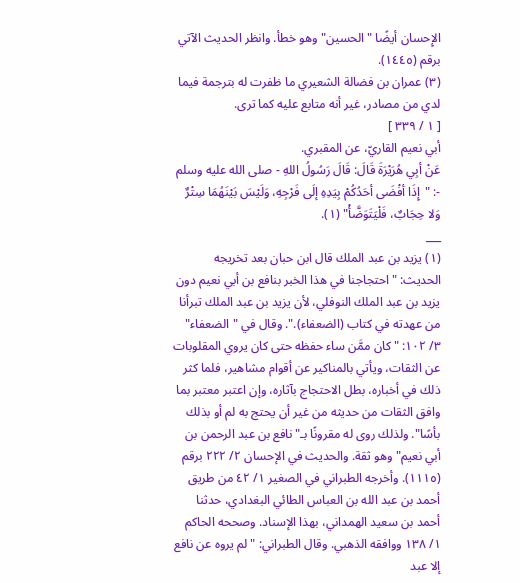الإِحسان أيضًا "الحسين" وهو خطأ. وانظر الحديث الآتي برقم (١٤٤٥).
(٣) عمران بن فضالة الشعيري ما ظفرت له بترجمة فيما لدي من مصادر، غير أنه متابع عليه كما ترى.
[ ١ / ٣٣٩ ]
أبي نعيم القاريّ، عن المقبري.
عَنْ أبِي هُرَيْرَةَ قَالَ: قَالَ رَسُولُ اللهِ - صلى الله عليه وسلم -: "إِذَا أفْضَى أحَدُكُمْ بِيَدِهِ إلَى فَرْجِهِ، وَلَيْسَ بَيْنَهُمَا سِتْرٌ وَلا حِجَابٌ، فَلْيَتَوَضَّأْ" (١).
___
(١) يزيد بن عبد الملك قال ابن حبان بعد تخريجه الحديث: "احتجاجنا في هذا الخبر بنافع بن أبي نعيم دون يزيد بن عبد الملك النوفلي، لأن يزيد بن عبد الملك تبرأنا من عهدته في كتاب (الضعفاء).". وقال في "الضعفاء" ٣/ ١٠٢: "كان ممَّن ساء حفظه حتى كان يروي المقلوبات عن الثقات، ويأتي بالمناكير عن أقوام مشاهير، فلما كثر ذلك في أخباره، بطل الاحتجاج بآثاره، وإن اعتبر معتبر بما وافق الثقات من حديثه من غير أن يحتج به لم أو بذلك بأسًا". ولذلك روى له مقرونًا بـ"نافع بن عبد الرحمن بن أبي نعيم" وهو ثقة. والحديث في الإحسان ٢/ ٢٢٢ برقم (١١١٥). وأخرجه الطبراني في الصغير ١/ ٤٢ من طريق أحمد بن عبد الله بن العباس الطائي البغدادي، حدثنا أحمد بن سعيد الهمداني، بهذا الإسناد. وصححه الحاكم ١/ ١٣٨ ووافقه الذهبي. وقال الطبراني: "لم يروه عن نافع إلا عبد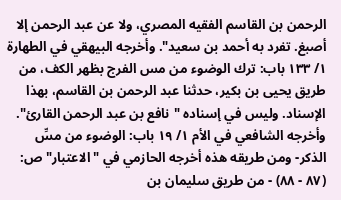الرحمن بن القاسم الفقيه المصري، ولا عن عبد الرحمن إلا أصبغ. تفرد به أحمد بن سعيد". وأخرجه البيهقي في الطهارة ١/ ١٣٣ باب: ترك الوضوء من مس الفرج بظهر الكف، من طريق يحيى بن بكير، حدثنا عبد الرحمن بن القاسم، بهذا الإسناد. وليس في إسناده "نافع بن عبد الرحمن القارئ". وأخرجه الشافعي في الأم ١/ ١٩ باب: الوضوء من مسِّ الذكر- ومن طريقه هذه أخرجه الحازمي في "الاعتبار" ص: (٨٧ - ٨٨) - من طريق سليمان بن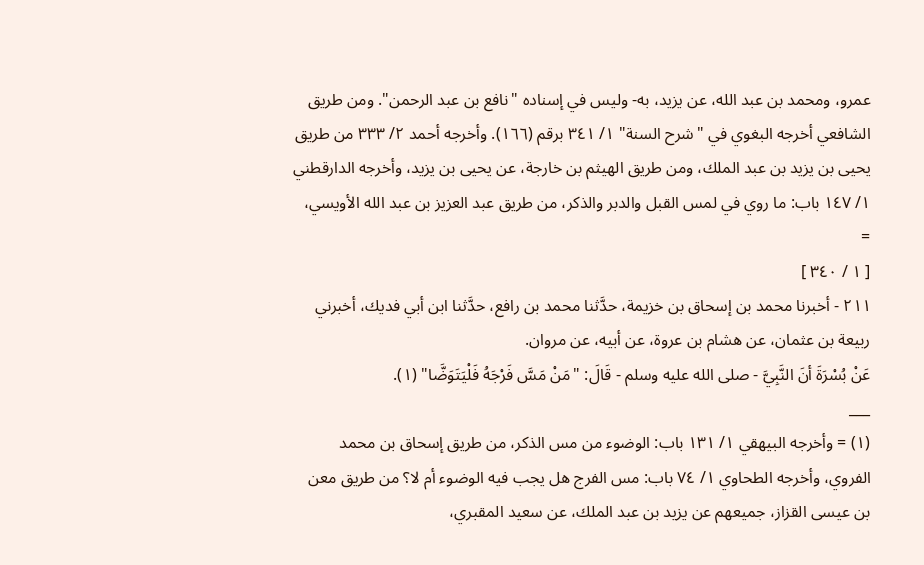عمرو، ومحمد بن عبد الله، عن يزيد، به- وليس في إسناده "نافع بن عبد الرحمن". ومن طريق الشافعي أخرجه البغوي في "شرح السنة" ١/ ٣٤١ برقم (١٦٦). وأخرجه أحمد ٢/ ٣٣٣ من طريق يحيى بن يزيد بن عبد الملك، ومن طريق الهيثم بن خارجة، عن يحيى بن يزيد، وأخرجه الدارقطني ١/ ١٤٧ باب: ما روي في لمس القبل والدبر والذكر، من طريق عبد العزيز بن عبد الله الأويسي، =
[ ١ / ٣٤٠ ]
٢١١ - أخبرنا محمد بن إسحاق بن خزيمة، حدَّثنا محمد بن رافع، حدَّثنا ابن أبي فديك، أخبرني ربيعة بن عثمان، عن هشام بن عروة، عن أبيه، عن مروان.
عَنْ بُسْرَةَ أنَ النَّبِيَّ - صلى الله عليه وسلم - قَالَ: "مَنْ مَسَّ فَرْجَهُ فَلْيَتَوَضَّا" (١).
___
(١) = وأخرجه البيهقي ١/ ١٣١ باب: الوضوء من مس الذكر، من طريق إسحاق بن محمد الفروي، وأخرجه الطحاوي ١/ ٧٤ باب: مس الفرج هل يجب فيه الوضوء أم لا؟ من طريق معن بن عيسى القزاز، جميعهم عن يزيد بن عبد الملك، عن سعيد المقبري،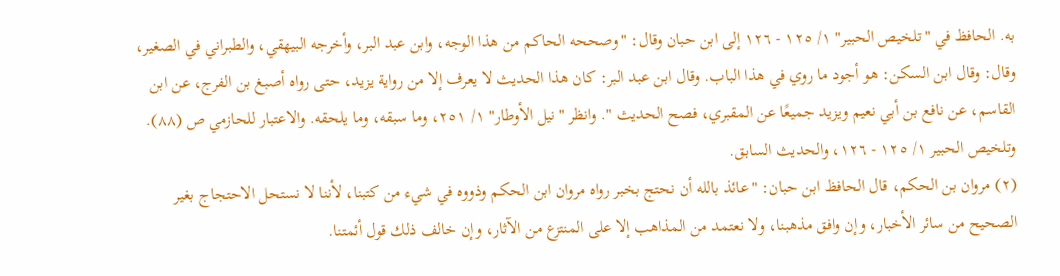به. الحافظ في "تلخيص الحبير" ١/ ١٢٥ - ١٢٦ إلى ابن حبان وقال: "وصححه الحاكم من هذا الوجه، وابن عبد البر، وأخرجه البيهقي، والطبراني في الصغير، وقال: وقال ابن السكن: هو أجود ما روي في هذا الباب. وقال ابن عبد البر: كان هذا الحديث لا يعرف إلا من رواية يزيد، حتى رواه أصبغ بن الفرج، عن ابن القاسم، عن نافع بن أبي نعيم ويزيد جميعًا عن المقبري، فصح الحديث ". وانظر "نيل الأوطار" ١/ ٢٥١، وما سبقه، وما يلحقه. والاعتبار للحازمي ص (٨٨). وتلخيص الحبير ١/ ١٢٥ - ١٢٦، والحديث السابق.
(٢) مروان بن الحكم، قال الحافظ ابن حبان: "عائذ بالله أن نحتج بخبر رواه مروان ابن الحكم وذووه في شيء من كتبنا، لأننا لا نستحل الاحتجاج بغير الصحيح من سائر الأخبار، وإن وافق مذهبنا، ولا نعتمد من المذاهب إلا على المنتزع من الآثار، وإن خالف ذلك قول أئمتنا.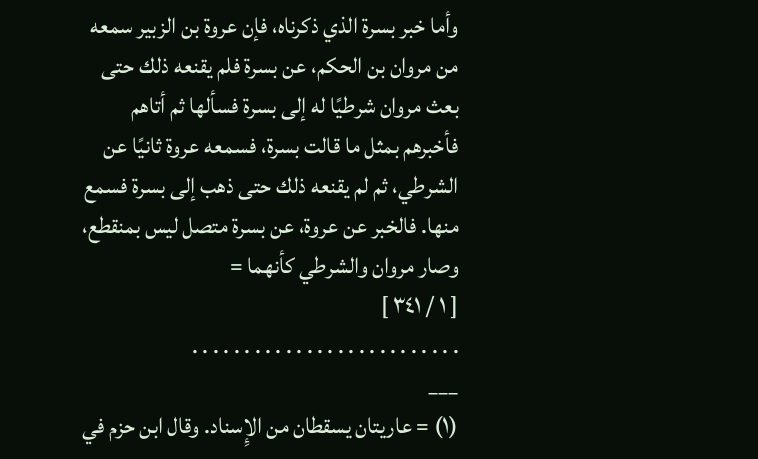وأما خبر بسرة الذي ذكرناه، فإن عروة بن الزبير سمعه من مروان بن الحكم، عن بسرة فلم يقنعه ذلك حتى بعث مروان شرطيًا له إلى بسرة فسألها ثم أتاهم فأخبرهم بمثل ما قالت بسرة، فسمعه عروة ثانيًا عن الشرطي، ثم لم يقنعه ذلك حتى ذهب إلى بسرة فسمع منها. فالخبر عن عروة، عن بسرة متصل ليس بمنقطع، وصار مروان والشرطي كأنهما =
[ ١ / ٣٤١ ]
. . . . . . . . . . . . . . . . . . . . . . . . . .
___
(١) = عاريتان يسقطان من الإِسناد. وقال ابن حزم في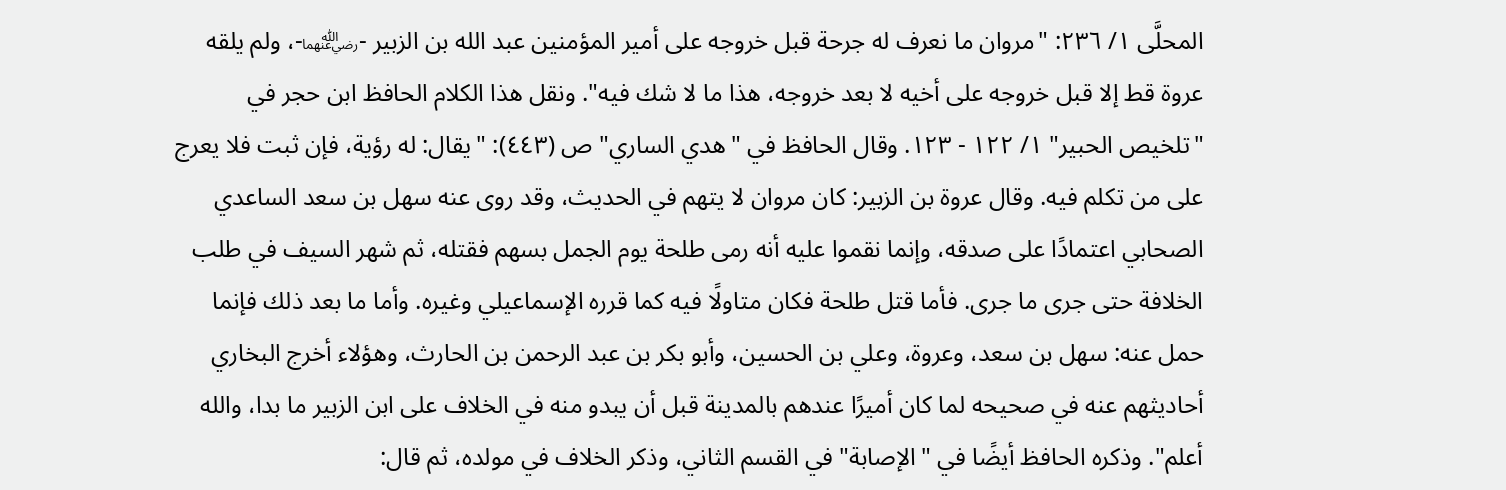المحلَّى ١/ ٢٣٦: "مروان ما نعرف له جرحة قبل خروجه على أمير المؤمنين عبد الله بن الزبير -﵄-، ولم يلقه عروة قط إلا قبل خروجه على أخيه لا بعد خروجه، هذا ما لا شك فيه". ونقل هذا الكلام الحافظ ابن حجر في "تلخيص الحبير" ١/ ١٢٢ - ١٢٣. وقال الحافظ في "هدي الساري" ص (٤٤٣): "يقال: له رؤية، فإن ثبت فلا يعرج على من تكلم فيه. وقال عروة بن الزبير: كان مروان لا يتهم في الحديث، وقد روى عنه سهل بن سعد الساعدي الصحابي اعتمادًا على صدقه، وإنما نقموا عليه أنه رمى طلحة يوم الجمل بسهم فقتله، ثم شهر السيف في طلب الخلافة حتى جرى ما جرى. فأما قتل طلحة فكان متاولًا فيه كما قرره الإسماعيلي وغيره. وأما ما بعد ذلك فإنما حمل عنه: سهل بن سعد، وعروة، وعلي بن الحسين، وأبو بكر بن عبد الرحمن بن الحارث، وهؤلاء أخرج البخاري أحاديثهم عنه في صحيحه لما كان أميرًا عندهم بالمدينة قبل أن يبدو منه في الخلاف على ابن الزبير ما بدا، والله أعلم". وذكره الحافظ أيضًا في "الإصابة" في القسم الثاني، وذكر الخلاف في مولده، ثم قال: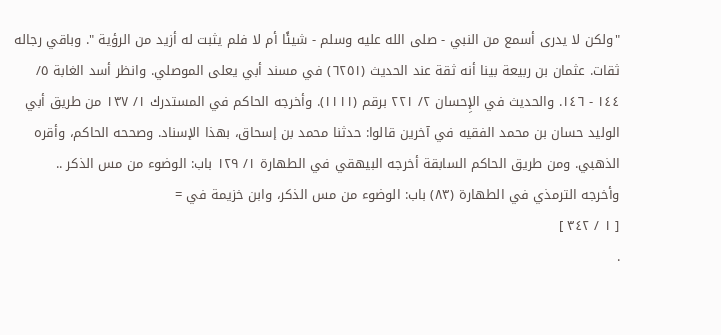"ولكن لا يدرى أسمع من النبي - صلى الله عليه وسلم - شيئًا أم لا فلم يثبت له أزيد من الرؤية ". وباقي رجاله ثقات. عثمان بن ربيعة بينا أنه ثقة عند الحديث (٦٢٥١) في مسند أبي يعلى الموصلي. وانظر أسد الغابة ٥/ ١٤٤ - ١٤٦. والحديث في الإِحسان ٢/ ٢٢١ برقم (١١١١). وأخرجه الحاكم في المستدرك ١/ ١٣٧ من طريق أبي الوليد حسان بن محمد الفقيه في آخرين قالوا: حدثنا محمد بن إسحاق، بهذا الإسناد. وصححه الحاكم، وأقره الذهبي. ومن طريق الحاكم السابقة أخرجه البيهقي في الطهارة ١/ ١٢٩ باب: الوضوء من مس الذكر .. وأخرجه الترمذي في الطهارة (٨٣) باب: الوضوء من مس الذكر، وابن خزيمة في =
[ ١ / ٣٤٢ ]
.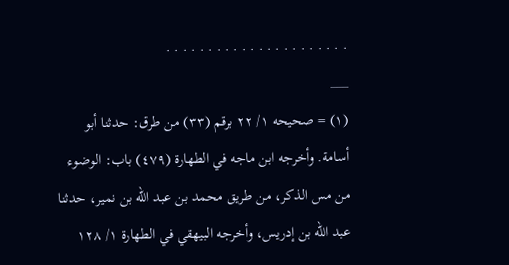. . . . . . . . . . . . . . . . . . . . . .
___
(١) = صحيحه ١/ ٢٢ برقم (٣٣) من طرق: حدثنا أبو أسامة. وأخرجه ابن ماجه في الطهارة (٤٧٩) باب: الوضوء من مس الذكر، من طريق محمد بن عبد الله بن نمير، حدثنا عبد الله بن إدريس، وأخرجه البيهقي في الطهارة ١/ ١٢٨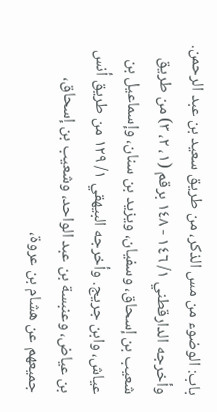باب: الوضوء من مس الذكر، من طريق سعيد بن عبد الرحمن. وأخرجه الدارقطني ١/ ١٤٦ - ١٤٨ برقم (١، ٢، ٣) من طريق شعيب بن إسحاق، وسفيان، ويزيد بن سنان، وإسماعيل بن عياش، وابن جريج. وأخرجه البيهقي ١/ ١٢٩ من طريق أنس بن عياض، وعنبسة بن عبد الواحد، وشعيب بن إسحاق، جميعهم عن هشام بن عروة،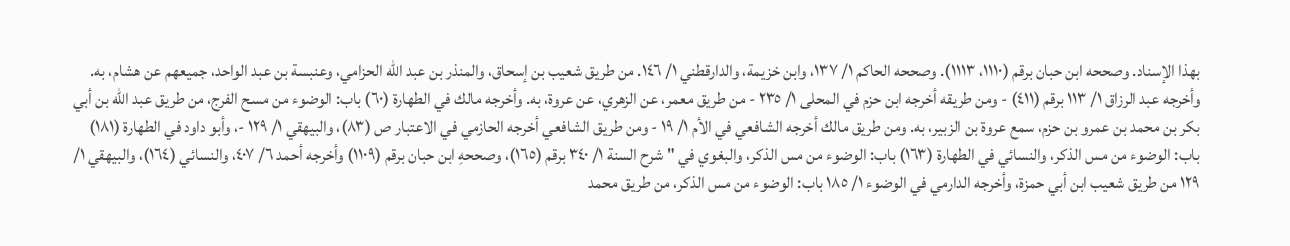بهذا الإسناد. وصححه ابن حبان برقم (١١١٠، ١١١٣). وصححه الحاكم ١/ ١٣٧، وابن خزيمة، والدارقطني ١/ ١٤٦. من طريق شعيب بن إسحاق، والمنذر بن عبد الله الحزامي، وعنبسة بن عبد الواحد، جميعهم عن هشام، به. وأخرجه عبد الرزاق ١/ ١١٣ برقم (٤١١) - ومن طريقه أخرجه ابن حزم في المحلى ١/ ٢٣٥ - من طريق معمر، عن الزهري، عن عروة، به. وأخرجه مالك في الطهارة (٦٠) باب: الوضوء من مسح الفرج، من طريق عبد الله بن أبي بكر بن محمد بن عمرو بن حزم، سمع عروة بن الزبير، به. ومن طريق مالك أخرجه الشافعي في الأم ١/ ١٩ - ومن طريق الشافعي أخرجه الحازمي في الاعتبار ص (٨٣)، والبيهقي ١/ ١٢٩ -، وأبو داود في الطهارة (١٨١) باب: الوضوء من مس الذكر، والنسائي في الطهارة (١٦٣) باب: الوضوء من مس الذكر، والبغوي في "شرح السنة ١/ ٣٤٠ برقم (١٦٥)، وصححهِ ابن حبان برقم (١١٠٩) وأخرجه أحمد ٦/ ٤٠٧، والنسائي (١٦٤)، والبيهقي ١/ ١٢٩ من طريق شعيب ابن أبي حمزة، وأخرجه الدارمي في الوضوء ١/ ١٨٥ باب: الوضوء من مس الذكر، من طريق محمد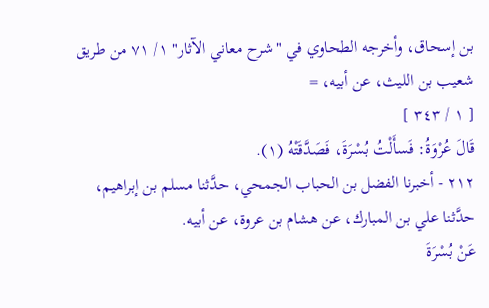بن إسحاق، وأخرجه الطحاوي في "شرح معاني الآثار" ١/ ٧١ من طريق شعيب بن الليث، عن أبيه، =
[ ١ / ٣٤٣ ]
قَالَ عُرْوَةُ: فَسأَلْتُ بُسْرَةَ، فَصَدَّقَتْهُ (١).
٢١٢ - أخبرنا الفضل بن الحباب الجمحي، حدَّثنا مسلم بن إبراهيم، حدَّثنا علي بن المبارك، عن هشام بن عروة، عن أبيه.
عَنْ بُسْرَةَ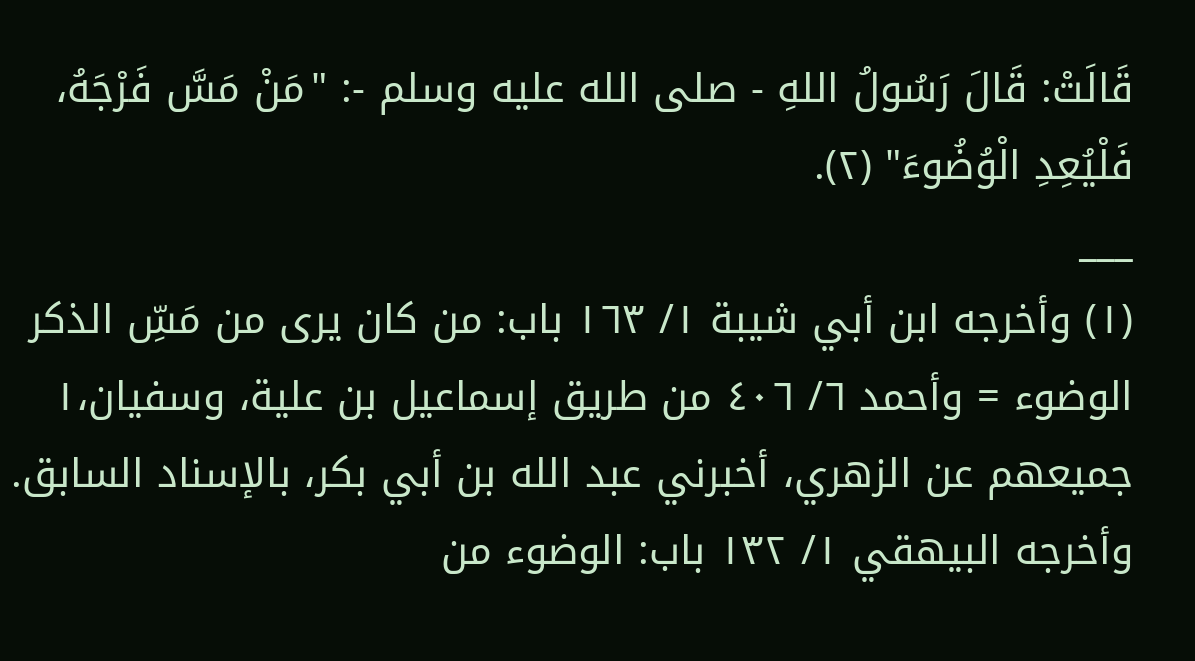قَالَتْ: قَالَ رَسُولُ اللهِ - صلى الله عليه وسلم -: "مَنْ مَسَّ فَرْجَهُ، فَلْيُعِدِ الْوُضُوءَ" (٢).
___
(١) وأخرجه ابن أبي شيبة ١/ ١٦٣ باب: من كان يرى من مَسِّ الذكر الوضوء = وأحمد ٦/ ٤٠٦ من طريق إسماعيل بن علية، وسفيان،١ جميعهم عن الزهري، أخبرني عبد الله بن أبي بكر، بالإسناد السابق. وأخرجه البيهقي ١/ ١٣٢ باب: الوضوء من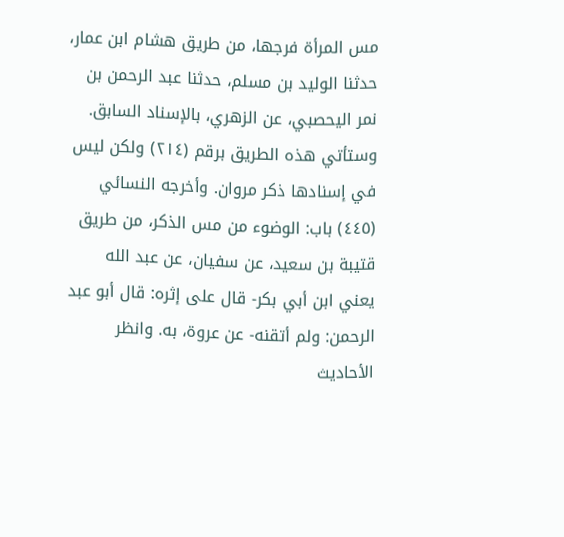مس المرأة فرجها، من طريق هشام ابن عمار، حدثنا الوليد بن مسلم، حدثنا عبد الرحمن بن نمر اليحصبي، عن الزهري، بالإسناد السابق. وستأتي هذه الطريق برقم (٢١٤) ولكن ليس في إسنادها ذكر مروان. وأخرجه النسائي (٤٤٥) باب: الوضوء من مس الذكر، من طريق قتيبة بن سعيد، عن سفيان، عن عبد الله يعني ابن أبي بكر- قال على إثره: قال أبو عبد الرحمن: ولم أتقنه- عن عروة، به. وانظر الأحاديث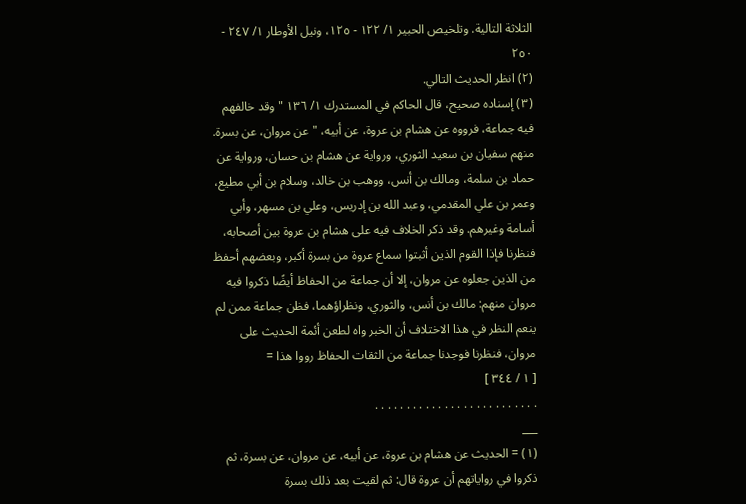الثلاثة التالية. وتلخيص الحبير ١/ ١٢٢ - ١٢٥، ونيل الأوطار ١/ ٢٤٧ - ٢٥٠
(٢) انظر الحديث التالي.
(٣) إسناده صحيح، قال الحاكم في المستدرك ١/ ١٣٦ " وقد خالفهم فيه جماعة، فرووه عن هشام بن عروة، عن أبيه، "عن مروان، عن بسرة. منهم سفيان بن سعيد الثوري، ورواية عن هشام بن حسان، ورواية عن حماد بن سلمة، ومالك بن أنس، ووهب بن خالد، وسلام بن أبي مطيع، وعمر بن علي المقدمي، وعبد الله بن إدريس، وعلي بن مسهر، وأبي أسامة وغيرهم. وقد ذكر الخلاف فيه على هشام بن عروة بين أصحابه، فنظرنا فإذا القوم الذين أثبتوا سماع عروة من بسرة أكبر، وبعضهم أحفظ من الذين جعلوه عن مروان، إلا أن جماعة من الحفاظ أيضًا ذكروا فيه مروان منهم: مالك بن أنس، والثوري، ونظراؤهما، فظن جماعة ممن لم ينعم النظر في هذا الاختلاف أن الخبر واه لطعن أئمة الحديث على مروان، فنظرنا فوجدنا جماعة من الثقات الحفاظ رووا هذا =
[ ١ / ٣٤٤ ]
. . . . . . . . . . . . . . . . . . . . . . . . . .
___
(١) = الحديث عن هشام بن عروة، عن أبيه، عن مروان، عن بسرة، ثم ذكروا في رواياتهم أن عروة قال: ثم لقيت بعد ذلك بسرة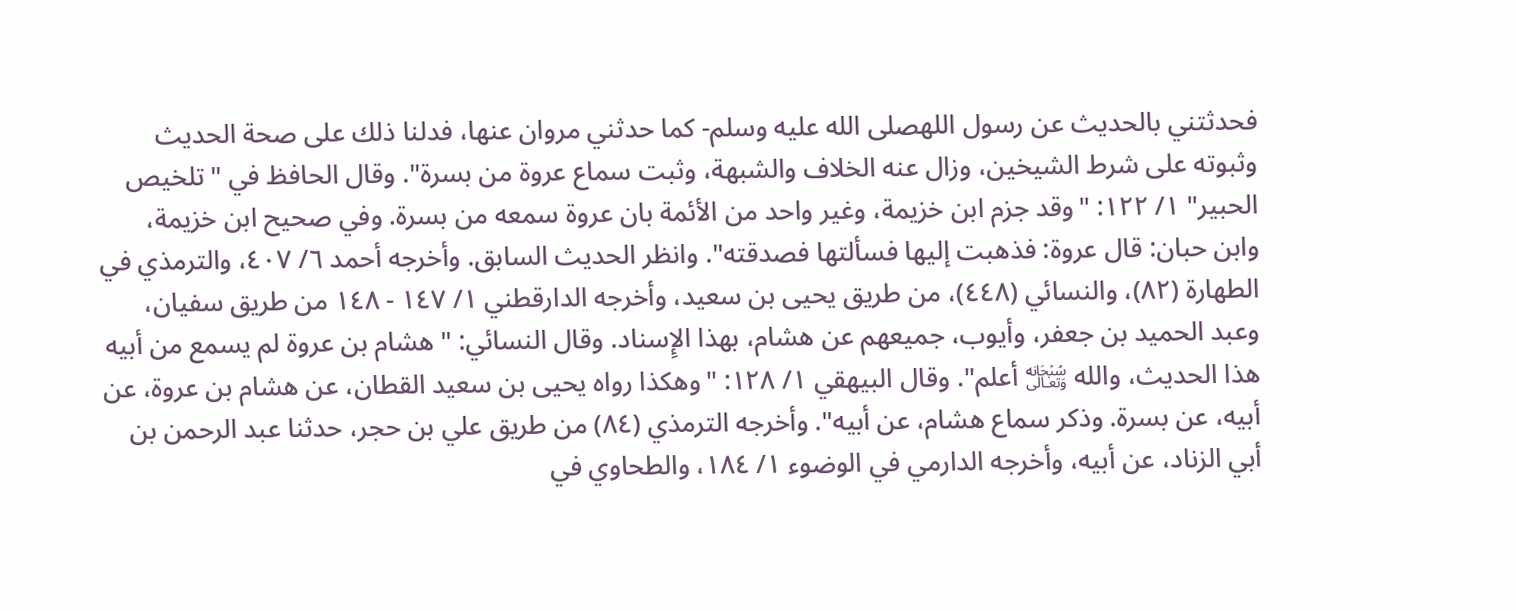فحدثتني بالحديث عن رسول اللهصلى الله عليه وسلم- كما حدثني مروان عنها، فدلنا ذلك على صحة الحديث وثبوته على شرط الشيخين، وزال عنه الخلاف والشبهة، وثبت سماع عروة من بسرة". وقال الحافظ في "تلخيص الحبير" ١/ ١٢٢: "وقد جزم ابن خزيمة، وغير واحد من الأئمة بان عروة سمعه من بسرة. وفي صحيح ابن خزيمة، وابن حبان: قال عروة: فذهبت إليها فسألتها فصدقته". وانظر الحديث السابق. وأخرجه أحمد ٦/ ٤٠٧، والترمذي في الطهارة (٨٢)، والنسائي (٤٤٨)، من طريق يحيى بن سعيد، وأخرجه الدارقطني ١/ ١٤٧ - ١٤٨ من طريق سفيان، وعبد الحميد بن جعفر، وأيوب، جميعهم عن هشام، بهذا الإِسناد. وقال النسائي: " هشام بن عروة لم يسمع من أبيه هذا الحديث، والله ﷾ أعلم". وقال البيهقي ١/ ١٢٨: "وهكذا رواه يحيى بن سعيد القطان، عن هشام بن عروة، عن أبيه، عن بسرة. وذكر سماع هشام، عن أبيه". وأخرجه الترمذي (٨٤) من طريق علي بن حجر، حدثنا عبد الرحمن بن أبي الزناد، عن أبيه، وأخرجه الدارمي في الوضوء ١/ ١٨٤، والطحاوي في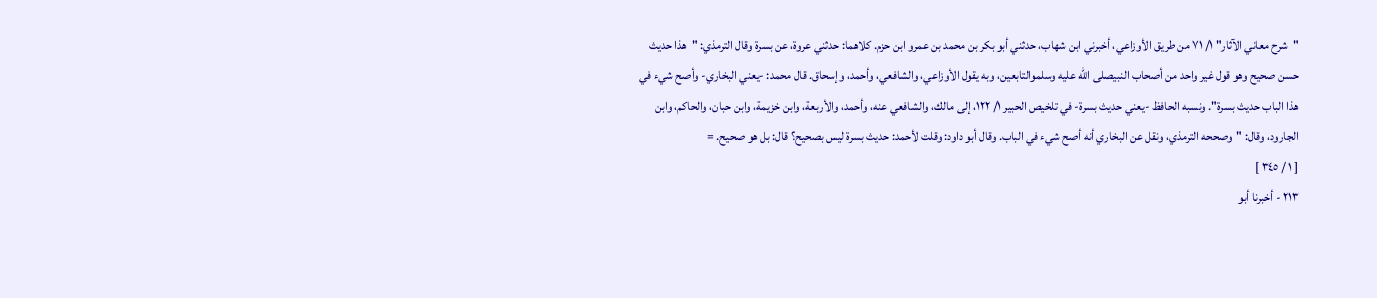"شرح معاني الآثار" ١/ ٧١ من طريق الأوزاعي، أخبرني ابن شهاب، حدثني أبو بكر بن محمد بن عمرو ابن حزم. كلاهما: حدثني عروة، عن بسرة وقال الترمذي: "هذا حديث حسن صحيح وهو قول غير واحد من أصحاب النبيصلى الله عليه وسلموالتابعين، وبه يقول الأوزاعي، والشافعي، وأحمد، وإسحاق. قال محمد: -يعني البخاري- وأصح شيء في هذا الباب حديث بسرة". ونسبه الحافظ -يعني حديث بسرة- في تلخيص الحبير ١/ ١٢٢، إلى مالك، والشافعي عنه، وأحمد، والأربعة، وابن خزيمة، وابن حبان، والحاكم، وابن الجارود، وقال: "وصححه الترمذي، ونقل عن البخاري أنه أصح شيء في الباب. وقال أبو داود: وقلت لأحمد: حديث بسرة ليس بصحيح؟ قال: بل هو صحيح. =
[ ١ / ٣٤٥ ]
٢١٣ - أخبرنا أبو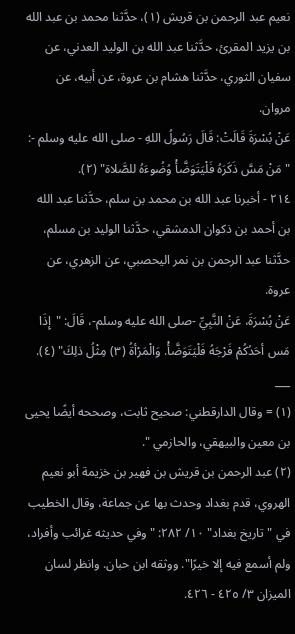نعيم عبد الرحمن بن قريش (١)، حدَّثنا محمد بن عبد الله بن يزيد المقرئ، حدَّثنا عبد الله بن الوليد العدني، عن سفيان الثوري، حدَّثنا هشام بن عروة، عن أبيه، عن مروان.
عَنْ بُسْرَةَ قَالَتْ: قَالَ رَسُولُ اللهِ - صلى الله عليه وسلم -: "مَنْ مَسَّ ذَكَرَهُ فَلْيَتَوَضَّأْ وُضُوءَهُ للصَّلاة" (٢).
٢١٤ - أخبرنا عبد الله بن محمد بن سلم، حدَّثنا عبد الله بن أحمد بن ذكوان الدمشقي، حدَّثنا الوليد بن مسلم، حدَّثنا عبد الرحمن بن نمر اليحصبي، عن الزهري، عن عروة.
عَنْ بُسْرَةَ، عَنْ النَّبِيِّ -صلى الله عليه وسلم-، قَالَ: "إِذَا مَس أحَدُكُمْ فَرْجَهُ فَلْيَتَوَضَّأْ. وَالْمَرْأةُ (٣) مِثْلُ ذلِكَ" (٤).
___
(١) = وقال الدارقطني: صحيح ثابت، وصححه أيضًا يحيى بن معين والبيهقي، والحازمي ".
(٢) عبد الرحمن بن قريش بن فهير بن خزيمة أبو نعيم الهروي، قدم بغداد وحدث بها عن جماعة، وقال الخطيب في "تاريخ بغداد" ١٠/ ٢٨٢: "وفي حديثه غرائب وأفراد، ولم أسمع فيه إلا خيرًا". ووثقه ابن حبان. وانظر لسان الميزان ٣/ ٤٢٥ - ٤٢٦.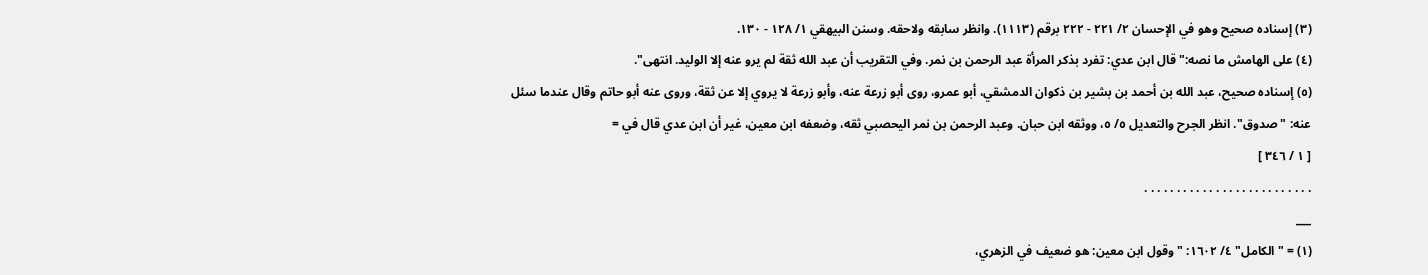(٣) إسناده صحيح وهو في الإحسان ٢/ ٢٢١ - ٢٢٢ برقم (١١١٣). وانظر سابقه ولاحقه. وسنن البيهقي ١/ ١٢٨ - ١٣٠.
(٤) على الهامش ما نصه:" قال ابن عدي: تفرد بذكر المرأة عبد الرحمن بن نمر. وفي التقريب أن عبد الله ثقة لم يرو عنه إلا الوليد. انتهى".
(٥) إسناده صحيح، عبد الله بن أحمد بن بشير بن ذكوان الدمشقي، أبو عمرو، روى أبو زرعة عنه، وأبو زرعة لا يروي إلا عن ثقة، وروى عنه أبو حاتم وقال عندما سئل عنه: " صدوق". انظر الجرح والتعديل ٥/ ٥، ووثقه ابن حبان. وعبد الرحمن بن نمر اليحصبي ثقه، وضعفه ابن معين، غير أن ابن عدي قال في =
[ ١ / ٣٤٦ ]
. . . . . . . . . . . . . . . . . . . . . . . . . .
___
(١) = " الكامل" ٤/ ١٦٠٢: "وقول ابن معين: هو ضعيف في الزهري،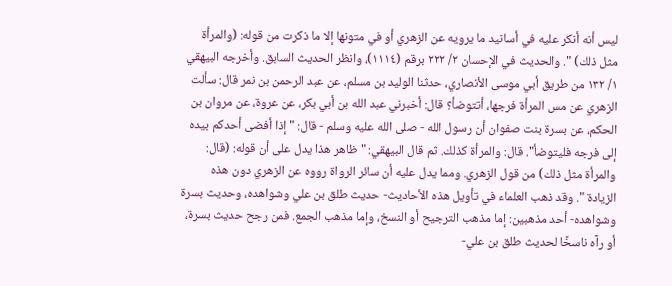ليس أنه أنكر عليه في أسانيد ما يرويه عن الزهري أو في متونها إلا ما ذكرت من قوله: (والمرأة مثل ذلك) ". والحديث في الإحسان ٢/ ٢٢٢ برقم (١١١٤)، وانظر الحديث السابق. وأخرجه البيهقي ١/ ١٣٢ من طريق أبي موسى الأنصاري، حدثنا الوليد بن مسلم، عن عبد الرحمن بن نمر قال: سألت الزهري عن مس المرأة فرجها، أتتوضأ؟ قال: أخبرني عبد الله بن أبي بكر، عن عروة، عن مروان بن الحكم، عن بسرة بنت صفوان أن رسول الله - صلى الله عليه وسلم - قال: "إذا أفضى أحدكم بيده إلى فرجه فليتوضأ". قال: والمرأة كذلك. ثم قال البيهقي: "ظاهر هذا يدل على أن قوله: (قال: والمرأة مثل ذلك) من قول الزهري. ومما يدل عليه أن سائر الرواة رووه عن الزهري دون هذه الزيادة ". وقد ذهب العلماء في تأويل هذه الأحاديث- حديث طلق بن علي وشواهده، وحديث بسرة وشواهده- أحد مذهبين: إما مذهب الترجيح أو النسخ، وإما مذهب الجمع. فمن رجح حديث بسرة، أو رآه ناسخًا لحديث طلق بن علي-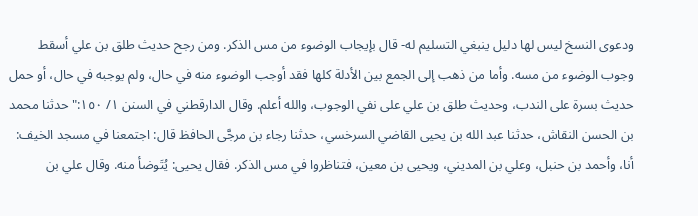ودعوى النسخ ليس لها دليل ينبغي التسليم له- قال بإيجاب الوضوء من مس الذكر. ومن رجح حديث طلق بن علي أسقط وجوب الوضوء من مسه. وأما من ذهب إلى الجمع بين الأدلة كلها فقد أوجب الوضوء منه في حال، ولم يوجبه في حال، أو حمل حديث بسرة على الندب، وحديث طلق بن علي على نفي الوجوب، والله أعلم. وقال الدارقطني في السنن ١/ ١٥٠:" حدثنا محمد بن الحسن النقاش، حدثنا عبد الله بن يحيى القاضي السرخسي، حدثنا رجاء بن مرجَّى الحافظ قال: اجتمعنا في مسجد الخيف: أنا، وأحمد بن حنبل، وعلي بن المديني، ويحيى بن معين، فتناظروا في مس الذكر. فقال يحيى: يُتَوضأ منه. وقال علي بن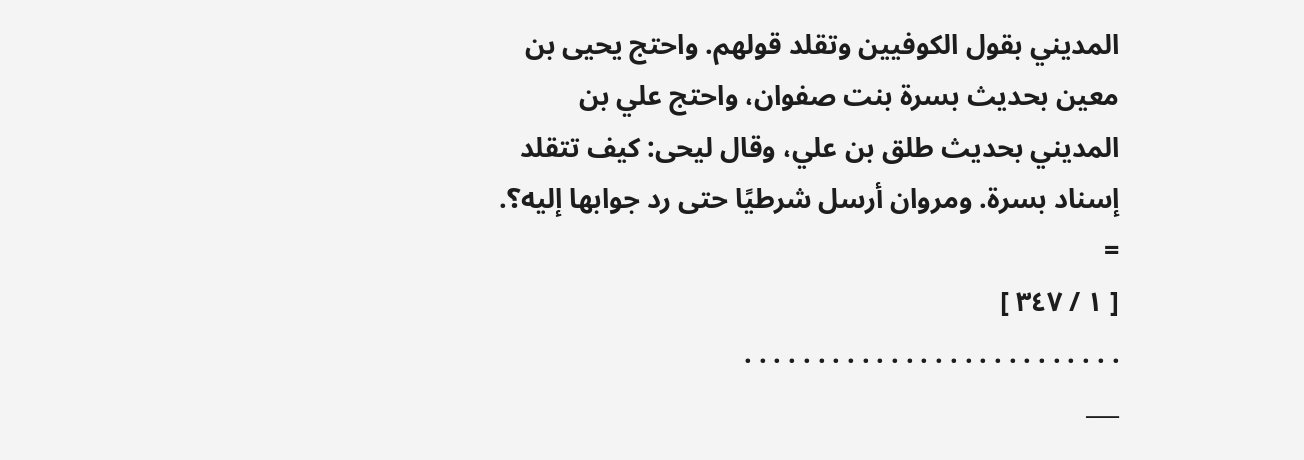المديني بقول الكوفيين وتقلد قولهم. واحتج يحيى بن معين بحديث بسرة بنت صفوان، واحتج علي بن المديني بحديث طلق بن علي، وقال ليحى: كيف تتقلد إسناد بسرة. ومروان أرسل شرطيًا حتى رد جوابها إليه؟. =
[ ١ / ٣٤٧ ]
. . . . . . . . . . . . . . . . . . . . . . . . . .
___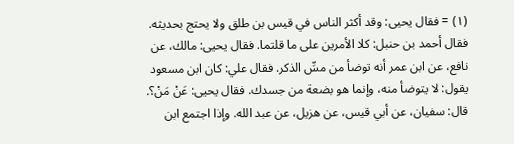(١) = فقال يحيى: وقد أكثر الناس في قيس بن طلق ولا يحتج بحديثه. فقال أحمد بن حنبل: كلا الأمرين على ما قلتما. فقال يحيى: مالك، عن نافع، عن ابن عمر أنه توضأ من مسِّ الذكر. فقال علي: كان ابن مسعود يقول: لا يتوضأ منه، وإنما هو بضعة من جسدك. فقال يحيى: عَنْ مَنْ؟. قال: سفيان، عن أبي قيس، عن هزيل، عن عبد الله. وإذا اجتمع ابن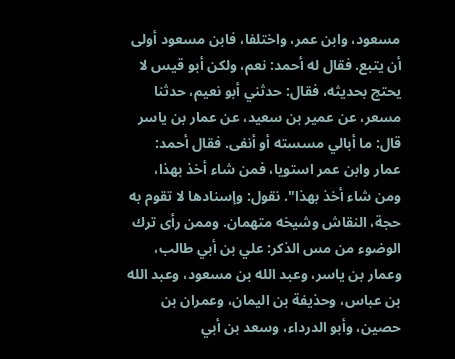مسعود، وابن عمر، واختلفا، فابن مسعود أولى أن يتبع. فقال له أحمد: نعم، ولكن أبو قيس لا يحتج بحديثه، فقال: حدثني أبو نعيم، حدثنا مسعر، عن عمير بن سعيد، عن عمار بن ياسر قال: ما أبالي مسسته أو أنفى. فقال أحمد: عمار وابن عمر استويا، فمن شاء أخذ بهذا، ومن شاء أخذ بهذا". نقول: وإسنادها لا تقوم به حجة، النقاش وشيخه متهمان. وممن رأى ترك الوضوء من مس الذكر: علي بن أبي طالب، وعمار بن ياسر، وعبد الله بن مسعود، وعبد الله بن عباس، وحذيفة بن اليمان، وعمران بن حصين، وأبو الدرداء، وسعد بن أبي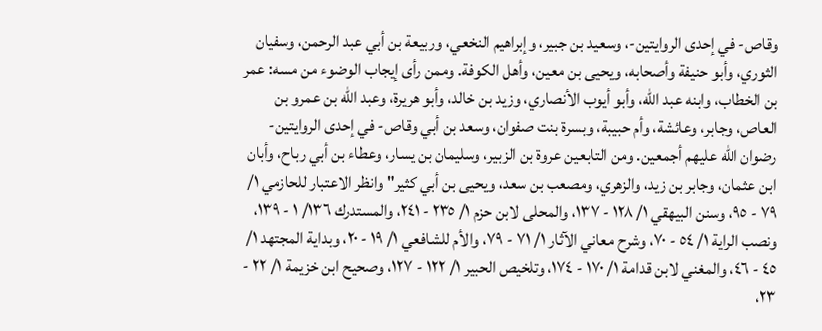وقاص- في إحدى الروايتين-، وسعيد بن جبير، وإبراهيم النخعي، وربيعة بن أبي عبد الرحمن، وسفيان الثوري، وأبو حنيفة وأصحابه، ويحيى بن معين، وأهل الكوفة. وممن رأى إيجاب الوضوء من مسه: عمر بن الخطاب، وابنه عبد الله، وأبو أيوب الأنصاري، وزيد بن خالد، وأبو هريرة، وعبد الله بن عمرو بن العاص، وجابر، وعائشة، وأم حبيبة، وبسرة بنت صفوان، وسعد بن أبي وقاص- في إحدى الروايتين- رضوان الله عليهم أجمعين. ومن التابعين عروة بن الزبير، وسليمان بن يسار، وعطاء بن أبي رباح، وأبان ابن عثمان، وجابر بن زيد، والزهري، ومصعب بن سعد، ويحيى بن أبي كثير" وانظر الاعتبار للحازمي ١/ ٧٩ - ٩٥، وسنن البيهقي ١/ ١٢٨ - ١٣٧، والمحلى لابن حزم ١/ ٢٣٥ - ٢٤١، والمستدرك ١٣٦/ ١ - ١٣٩، ونصب الراية ١/ ٥٤ - ٧٠، وشرح معاني الآثار ١/ ٧١ - ٧٩، والأم للشافعي ١/ ١٩ - ٢٠، وبداية المجتهد ١/ ٤٥ - ٤٦، والمغني لابن قدامة ١/ ١٧٠ - ١٧٤، وتلخيص الحبير ١/ ١٢٢ - ١٢٧، وصحيح ابن خزيمة ١/ ٢٢ - ٢٣،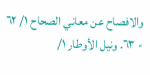والافصاح عن معاني الصحاح ١/ ٦٢ - ٦٣. ونيل الأوطار ١/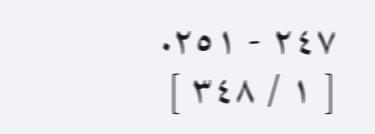٢٤٧ - ٢٥١.
[ ١ / ٣٤٨ ]